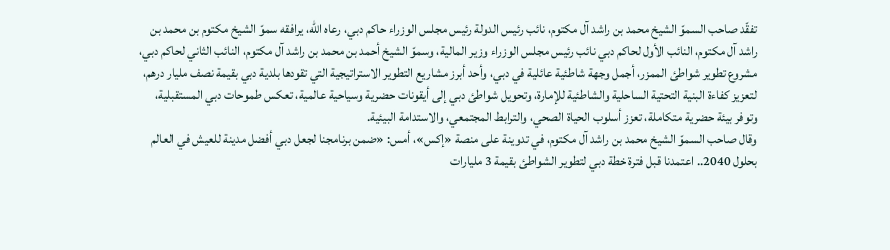تفقّد صاحب السموّ الشيخ محمد بن راشد آل مكتوم، نائب رئيس الدولة رئيس مجلس الوزراء حاكم دبي، رعاه الله، يرافقه سموّ الشيخ مكتوم بن محمد بن راشد آل مكتوم، النائب الأول لحاكم دبي نائب رئيس مجلس الوزراء وزير المالية، وسموّ الشيخ أحمد بن محمد بن راشد آل مكتوم، النائب الثاني لحاكم دبي، مشروع تطوير شواطئ الممزر، أجمل وجهة شاطئية عائلية في دبي، وأحد أبرز مشاريع التطوير الاستراتيجية التي تقودها بلدية دبي بقيمة نصف مليار درهم، لتعزيز كفاءة البنية التحتية الساحلية والشاطئية للإمارة، وتحويل شواطئ دبي إلى أيقونات حضرية وسياحية عالمية، تعكس طموحات دبي المستقبلية، وتوفر بيئة حضرية متكاملة، تعزز أسلوب الحياة الصحي، والترابط المجتمعي، والاستدامة البيئية.
وقال صاحب السموّ الشيخ محمد بن راشد آل مكتوم، في تدوينة على منصة «إكس»، أمس: «ضمن برنامجنا لجعل دبي أفضل مدينة للعيش في العالم بحلول 2040.. اعتمدنا قبل فترة خطة دبي لتطوير الشواطئ بقيمة 3 مليارات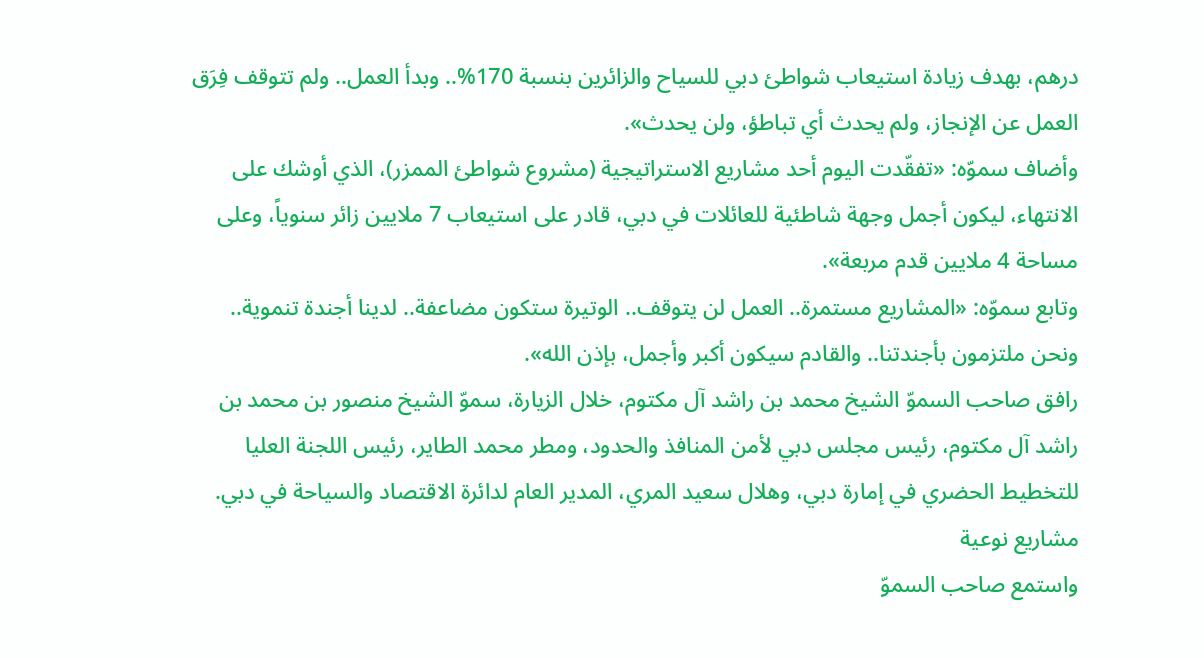درهم، بهدف زيادة استيعاب شواطئ دبي للسياح والزائرين بنسبة 170%.. وبدأ العمل.. ولم تتوقف فِرَق العمل عن الإنجاز، ولم يحدث أي تباطؤ، ولن يحدث».
وأضاف سموّه: «تفقّدت اليوم أحد مشاريع الاستراتيجية (مشروع شواطئ الممزر)، الذي أوشك على الانتهاء، ليكون أجمل وجهة شاطئية للعائلات في دبي، قادر على استيعاب 7 ملايين زائر سنوياً، وعلى مساحة 4 ملايين قدم مربعة».
وتابع سموّه: «المشاريع مستمرة.. العمل لن يتوقف.. الوتيرة ستكون مضاعفة.. لدينا أجندة تنموية.. ونحن ملتزمون بأجندتنا.. والقادم سيكون أكبر وأجمل، بإذن الله».
رافق صاحب السموّ الشيخ محمد بن راشد آل مكتوم، خلال الزيارة، سموّ الشيخ منصور بن محمد بن راشد آل مكتوم، رئيس مجلس دبي لأمن المنافذ والحدود، ومطر محمد الطاير، رئيس اللجنة العليا للتخطيط الحضري في إمارة دبي، وهلال سعيد المري، المدير العام لدائرة الاقتصاد والسياحة في دبي.
مشاريع نوعية
واستمع صاحب السموّ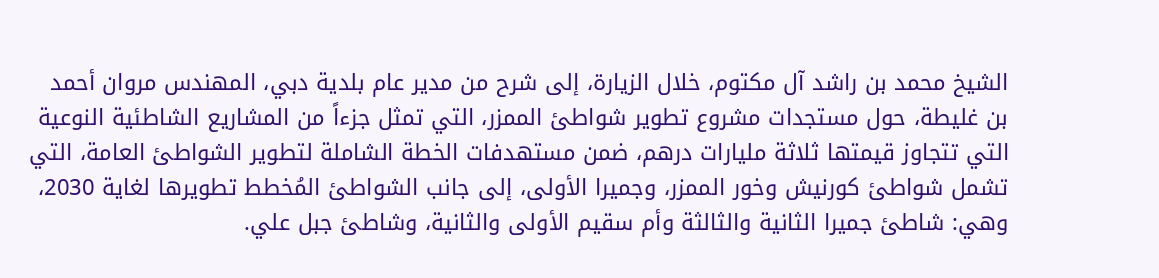الشيخ محمد بن راشد آل مكتوم، خلال الزيارة، إلى شرح من مدير عام بلدية دبي، المهندس مروان أحمد بن غليطة، حول مستجدات مشروع تطوير شواطئ الممزر، التي تمثل جزءاً من المشاريع الشاطئية النوعية التي تتجاوز قيمتها ثلاثة مليارات درهم، ضمن مستهدفات الخطة الشاملة لتطوير الشواطئ العامة، التي تشمل شواطئ كورنيش وخور الممزر، وجميرا الأولى، إلى جانب الشواطئ المُخطط تطويرها لغاية 2030، وهي: شاطئ جميرا الثانية والثالثة وأم سقيم الأولى والثانية، وشاطئ جبل علي.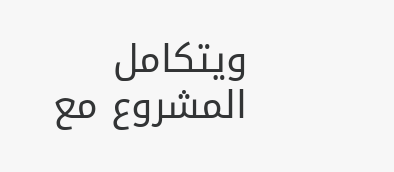ويتكامل المشروع مع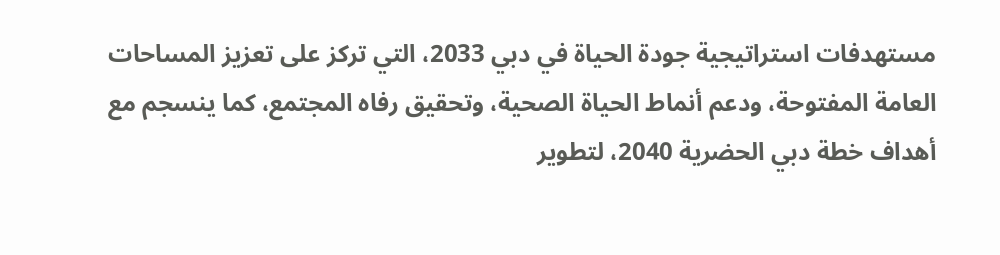مستهدفات استراتيجية جودة الحياة في دبي 2033، التي تركز على تعزيز المساحات العامة المفتوحة، ودعم أنماط الحياة الصحية، وتحقيق رفاه المجتمع، كما ينسجم مع أهداف خطة دبي الحضرية 2040، لتطوير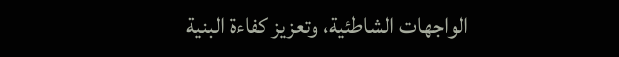الواجهات الشاطئية، وتعزيز كفاءة البنية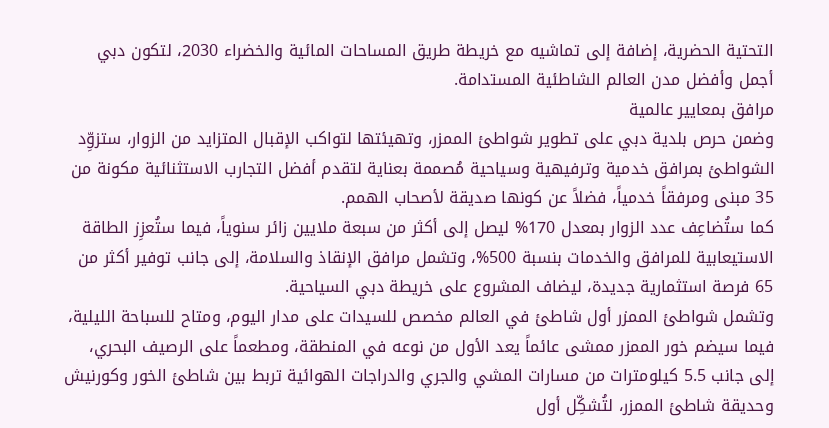التحتية الحضرية، إضافة إلى تماشيه مع خريطة طريق المساحات المائية والخضراء 2030، لتكون دبي أجمل وأفضل مدن العالم الشاطئية المستدامة.
مرافق بمعايير عالمية
وضمن حرص بلدية دبي على تطوير شواطئ الممزر، وتهيئتها لتواكب الإقبال المتزايد من الزوار، ستزوِّد الشواطئ بمرافق خدمية وترفيهية وسياحية مُصممة بعناية لتقدم أفضل التجارب الاستثنائية مكونة من 35 مبنى ومرفقاً خدمياً، فضلاً عن كونها صديقة لأصحاب الهمم.
كما ستُضاعِف عدد الزوار بمعدل 170% ليصل إلى أكثر من سبعة ملايين زائر سنوياً، فيما ستُعزِز الطاقة الاستيعابية للمرافق والخدمات بنسبة 500%، وتشمل مرافق الإنقاذ والسلامة، إلى جانب توفير أكثر من 65 فرصة استثمارية جديدة، ليضاف المشروع على خريطة دبي السياحية.
وتشمل شواطئ الممزر أول شاطئ في العالم مخصص للسيدات على مدار اليوم، ومتاح للسباحة الليلية، فيما سيضم خور الممزر ممشى عائماً يعد الأول من نوعه في المنطقة، ومطعماً على الرصيف البحري، إلى جانب 5.5 كيلومترات من مسارات المشي والجري والدراجات الهوائية تربط بين شاطئ الخور وكورنيش وحديقة شاطئ الممزر، لتُشكِّل أول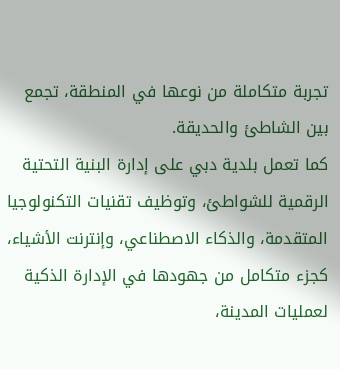تجربة متكاملة من نوعها في المنطقة، تجمع بين الشاطئ والحديقة.
كما تعمل بلدية دبي على إدارة البنية التحتية الرقمية للشواطئ، وتوظيف تقنيات التكنولوجيا المتقدمة، والذكاء الاصطناعي، وإنترنت الأشياء، كجزء متكامل من جهودها في الإدارة الذكية لعمليات المدينة،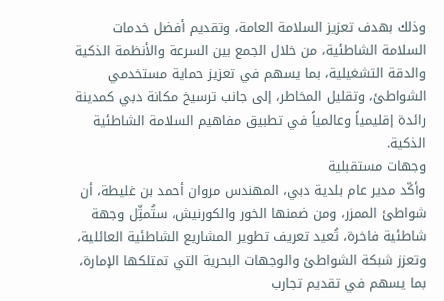وذلك بهدف تعزيز السلامة العامة، وتقديم أفضل خدمات السلامة الشاطئية، من خلال الجمع بين السرعة والأنظمة الذكية والدقة التشغيلية، بما يسهم في تعزيز حماية مستخدمي الشواطئ، وتقليل المخاطر، إلى جانب ترسيخ مكانة دبي كمدينة رائدة إقليمياً وعالمياً في تطبيق مفاهيم السلامة الشاطئية الذكية.
وجهات مستقبلية
وأكّد مدير عام بلدية دبي، المهندس مروان أحمد بن غليطة، أن شواطئ الممزر، ومن ضمنها الخور والكورنيش، ستُمثِّل وجهة شاطئية فاخرة، تُعيد تعريف تطوير المشاريع الشاطئية العائلية، وتعزز شبكة الشواطئ والوجهات البحرية التي تمتلكها الإمارة، بما يسهم في تقديم تجارب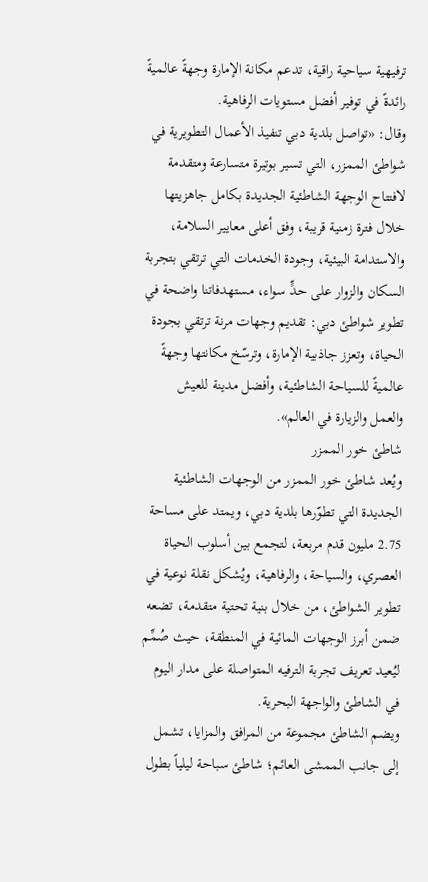ترفيهية سياحية راقية، تدعم مكانة الإمارة وجهةً عالميةً رائدةً في توفير أفضل مستويات الرفاهية.
وقال: «تواصل بلدية دبي تنفيذ الأعمال التطويرية في شواطئ الممزر، التي تسير بوتيرة متسارعة ومتقدمة لافتتاح الوجهة الشاطئية الجديدة بكامل جاهزيتها خلال فترة زمنية قريبة، وفق أعلى معايير السلامة، والاستدامة البيئية، وجودة الخدمات التي ترتقي بتجربة السكان والزوار على حدٍّ سواء، مستهدفاتنا واضحة في تطوير شواطئ دبي: تقديم وجهات مرنة ترتقي بجودة الحياة، وتعزز جاذبية الإمارة، وترسّخ مكانتها وجهةً عالميةً للسياحة الشاطئية، وأفضل مدينة للعيش والعمل والزيارة في العالم».
شاطئ خور الممزر
ويُعد شاطئ خور الممزر من الوجهات الشاطئية الجديدة التي تطوّرها بلدية دبي، ويمتد على مساحة 2.75 مليون قدم مربعة، لتجمع بين أسلوب الحياة العصري، والسياحة، والرفاهية، ويُشكل نقلة نوعية في تطوير الشواطئ، من خلال بنية تحتية متقدمة، تضعه ضمن أبرز الوجهات المائية في المنطقة، حيث صُمِّم ليُعيد تعريف تجربة الترفيه المتواصلة على مدار اليوم في الشاطئ والواجهة البحرية.
ويضم الشاطئ مجموعة من المرافق والمزايا، تشمل إلى جانب الممشى العائم؛ شاطئ سباحة ليلياً بطول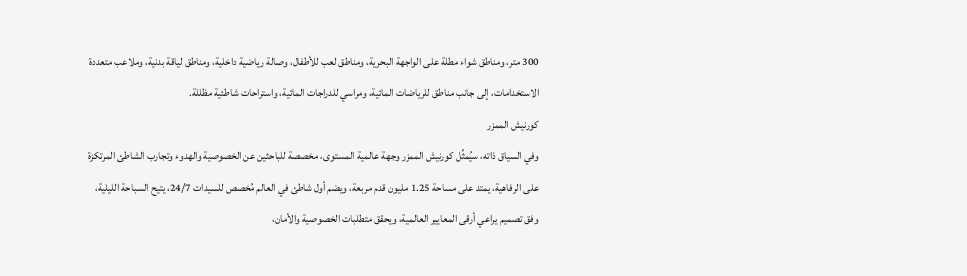300 متر، ومناطق شواء مطلة على الواجهة البحرية، ومناطق لعب للأطفال، وصالة رياضية داخلية، ومناطق لياقة بدنية، وملاعب متعددة الاستخدامات، إلى جانب مناطق للرياضات المائية، ومراسي للدراجات المائية، واستراحات شاطئية مظللة.
كورنيش الممزر
وفي السياق ذاته، سيُمثِّل كورنيش الممزر وجهة عالمية المستوى، مخصصة للباحثين عن الخصوصية والهدوء وتجارب الشاطئ المرتكزة على الرفاهية، يمتد على مساحة 1.25 مليون قدم مربعة، ويضم أول شاطئ في العالم مُخصص للسيدات 24/7، يتيح السباحة الليلية، وفق تصميم يراعي أرقى المعايير العالمية، ويحقق متطلبات الخصوصية والأمان،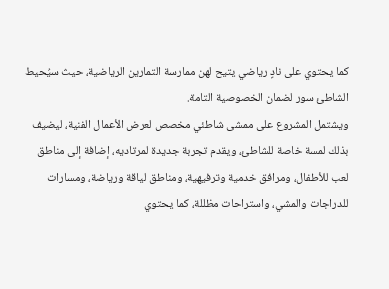كما يحتوي على نادٍ رياضي يتيح لهن ممارسة التمارين الرياضية، حيث سيُحيط الشاطئ سور لضمان الخصوصية التامة.
ويشتمل المشروع على ممشى شاطئي مخصص لعرض الأعمال الفنية، ليضيف بذلك لمسة خاصة للشاطئ، ويقدم تجربة جديدة لمرتاديه، إضافة إلى مناطق لعب للأطفال، ومرافق خدمية وترفيهية، ومناطق لياقة ورياضة، ومسارات للدراجات والمشي، واستراحات مظللة، كما يحتوي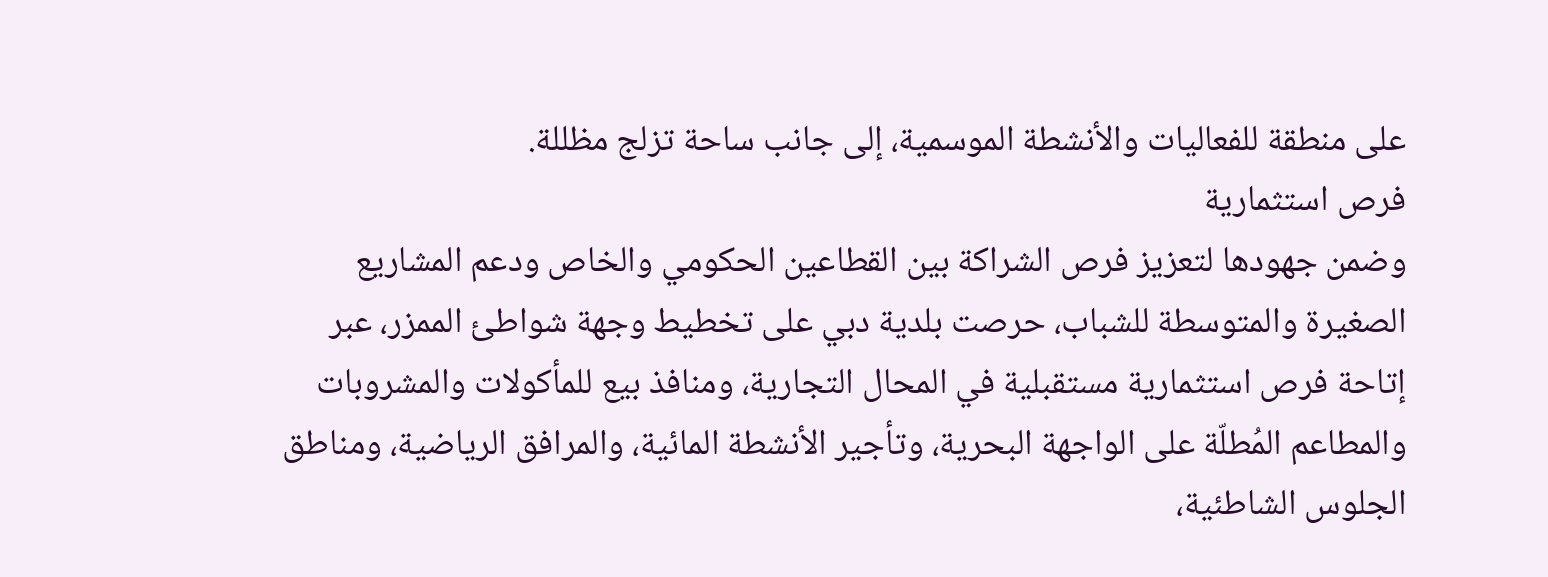على منطقة للفعاليات والأنشطة الموسمية، إلى جانب ساحة تزلج مظللة.
فرص استثمارية
وضمن جهودها لتعزيز فرص الشراكة بين القطاعين الحكومي والخاص ودعم المشاريع الصغيرة والمتوسطة للشباب، حرصت بلدية دبي على تخطيط وجهة شواطئ الممزر، عبر إتاحة فرص استثمارية مستقبلية في المحال التجارية، ومنافذ بيع للمأكولات والمشروبات والمطاعم المُطلّة على الواجهة البحرية، وتأجير الأنشطة المائية، والمرافق الرياضية، ومناطق الجلوس الشاطئية،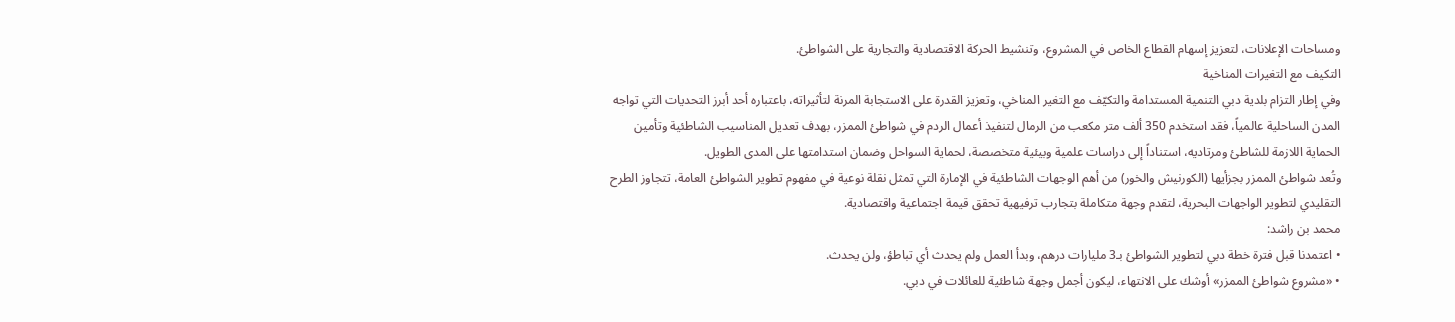ومساحات الإعلانات، لتعزيز إسهام القطاع الخاص في المشروع، وتنشيط الحركة الاقتصادية والتجارية على الشواطئ.
التكيف مع التغيرات المناخية
وفي إطار التزام بلدية دبي التنمية المستدامة والتكيّف مع التغير المناخي، وتعزيز القدرة على الاستجابة المرنة لتأثيراته، باعتباره أحد أبرز التحديات التي تواجه المدن الساحلية عالمياً، فقد استخدم 350 ألف متر مكعب من الرمال لتنفيذ أعمال الردم في شواطئ الممزر، بهدف تعديل المناسيب الشاطئية وتأمين الحماية اللازمة للشاطئ ومرتاديه، استناداً إلى دراسات علمية وبيئية متخصصة، لحماية السواحل وضمان استدامتها على المدى الطويل.
وتُعد شواطئ الممزر بجزأيها (الكورنيش والخور) من أهم الوجهات الشاطئية في الإمارة التي تمثل نقلة نوعية في مفهوم تطوير الشواطئ العامة، تتجاوز الطرح التقليدي لتطوير الواجهات البحرية، لتقدم وجهة متكاملة بتجارب ترفيهية تحقق قيمة اجتماعية واقتصادية.
محمد بن راشد:
• اعتمدنا قبل فترة خطة دبي لتطوير الشواطئ بـ3 مليارات درهم، وبدأ العمل ولم يحدث أي تباطؤ، ولن يحدث.
• «مشروع شواطئ الممزر» أوشك على الانتهاء، ليكون أجمل وجهة شاطئية للعائلات في دبي.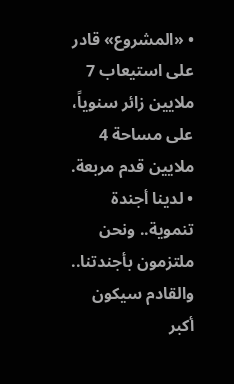• «المشروع» قادر على استيعاب 7 ملايين زائر سنوياً، على مساحة 4 ملايين قدم مربعة.
• لدينا أجندة تنموية.. ونحن ملتزمون بأجندتنا.. والقادم سيكون أكبر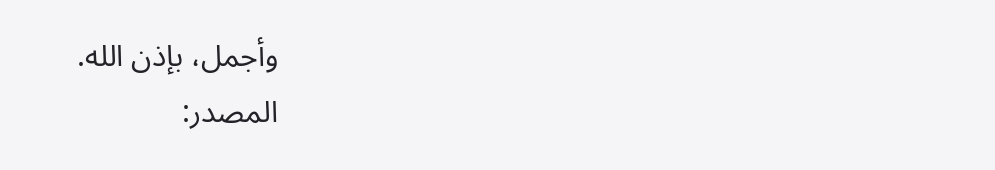وأجمل، بإذن الله.
المصدر: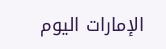الإمارات اليوم